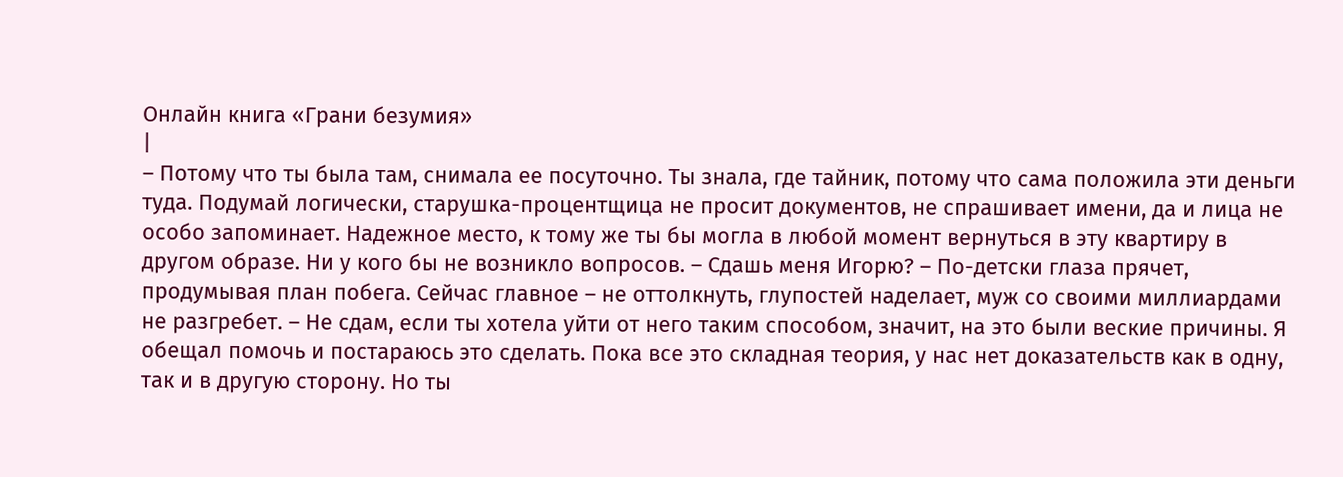Онлайн книга «Грани безумия»
|
– Потому что ты была там, снимала ее посуточно. Ты знала, где тайник, потому что сама положила эти деньги туда. Подумай логически, старушка-процентщица не просит документов, не спрашивает имени, да и лица не особо запоминает. Надежное место, к тому же ты бы могла в любой момент вернуться в эту квартиру в другом образе. Ни у кого бы не возникло вопросов. – Сдашь меня Игорю? – По-детски глаза прячет, продумывая план побега. Сейчас главное – не оттолкнуть, глупостей наделает, муж со своими миллиардами не разгребет. – Не сдам, если ты хотела уйти от него таким способом, значит, на это были веские причины. Я обещал помочь и постараюсь это сделать. Пока все это складная теория, у нас нет доказательств как в одну, так и в другую сторону. Но ты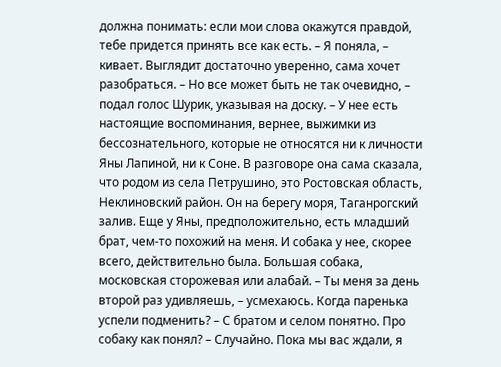должна понимать: если мои слова окажутся правдой, тебе придется принять все как есть. – Я поняла, – кивает. Выглядит достаточно уверенно, сама хочет разобраться. – Но все может быть не так очевидно, – подал голос Шурик, указывая на доску. – У нее есть настоящие воспоминания, вернее, выжимки из бессознательного, которые не относятся ни к личности Яны Лапиной, ни к Соне. В разговоре она сама сказала, что родом из села Петрушино, это Ростовская область, Неклиновский район. Он на берегу моря, Таганрогский залив. Еще у Яны, предположительно, есть младший брат, чем-то похожий на меня. И собака у нее, скорее всего, действительно была. Большая собака, московская сторожевая или алабай. – Ты меня за день второй раз удивляешь, – усмехаюсь. Когда паренька успели подменить? – С братом и селом понятно. Про собаку как понял? – Случайно. Пока мы вас ждали, я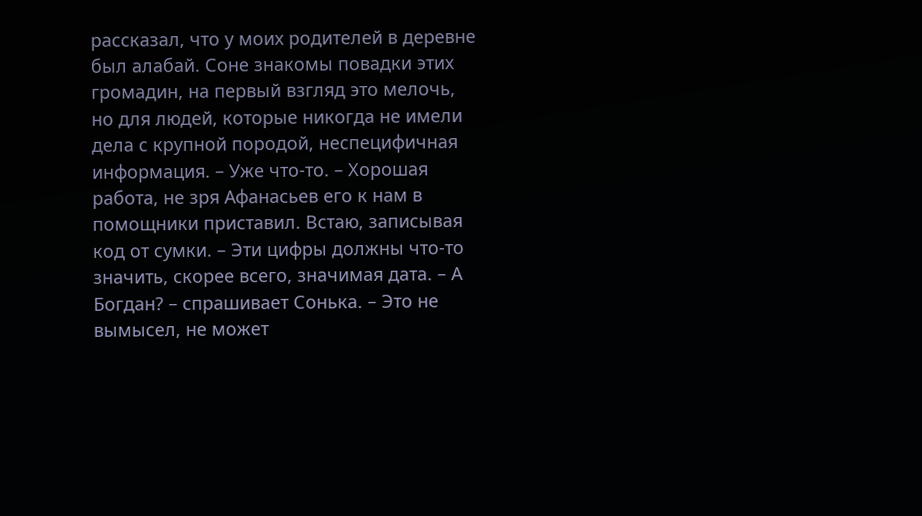рассказал, что у моих родителей в деревне был алабай. Соне знакомы повадки этих громадин, на первый взгляд это мелочь, но для людей, которые никогда не имели дела с крупной породой, неспецифичная информация. – Уже что-то. – Хорошая работа, не зря Афанасьев его к нам в помощники приставил. Встаю, записывая код от сумки. – Эти цифры должны что-то значить, скорее всего, значимая дата. – А Богдан? – спрашивает Сонька. – Это не вымысел, не может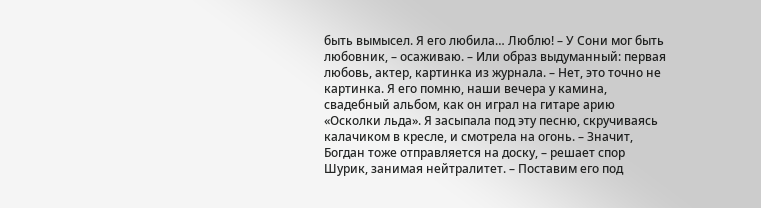быть вымысел. Я его любила… Люблю! – У Сони мог быть любовник, – осаживаю. – Или образ выдуманный: первая любовь, актер, картинка из журнала. – Нет, это точно не картинка. Я его помню, наши вечера у камина, свадебный альбом, как он играл на гитаре арию «Осколки льда». Я засыпала под эту песню, скручиваясь калачиком в кресле, и смотрела на огонь. – Значит, Богдан тоже отправляется на доску, – решает спор Шурик, занимая нейтралитет. – Поставим его под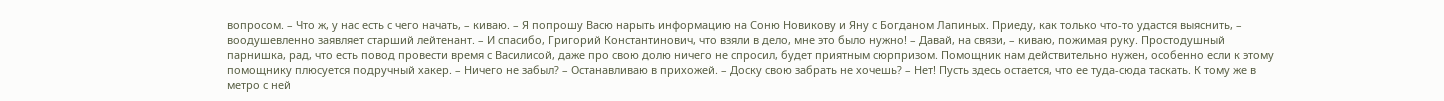вопросом. – Что ж, у нас есть с чего начать, – киваю. – Я попрошу Васю нарыть информацию на Соню Новикову и Яну с Богданом Лапиных. Приеду, как только что-то удастся выяснить, – воодушевленно заявляет старший лейтенант. – И спасибо, Григорий Константинович, что взяли в дело, мне это было нужно! – Давай, на связи, – киваю, пожимая руку. Простодушный парнишка, рад, что есть повод провести время с Василисой, даже про свою долю ничего не спросил, будет приятным сюрпризом. Помощник нам действительно нужен, особенно если к этому помощнику плюсуется подручный хакер. – Ничего не забыл? – Останавливаю в прихожей. – Доску свою забрать не хочешь? – Нет! Пусть здесь остается, что ее туда-сюда таскать. К тому же в метро с ней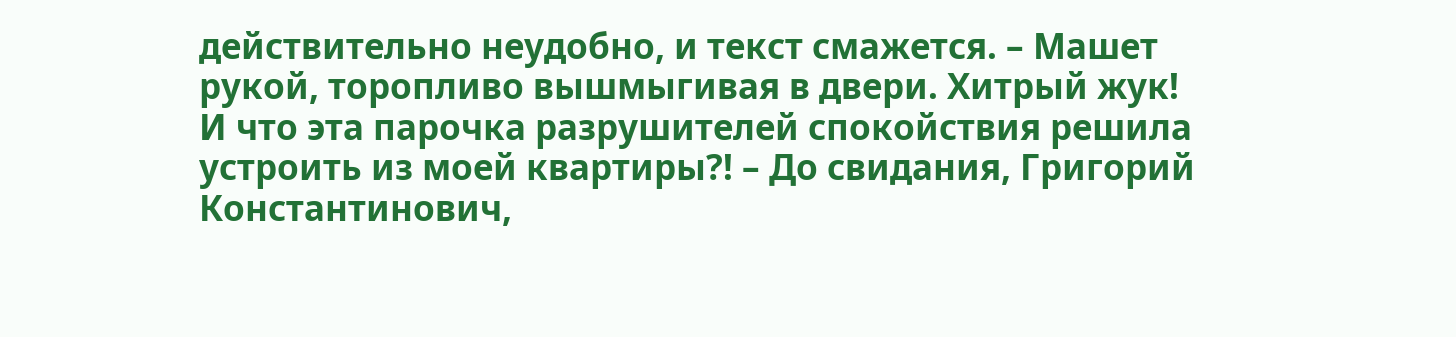действительно неудобно, и текст смажется. – Машет рукой, торопливо вышмыгивая в двери. Хитрый жук! И что эта парочка разрушителей спокойствия решила устроить из моей квартиры?! – До свидания, Григорий Константинович,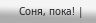Соня, пока! |